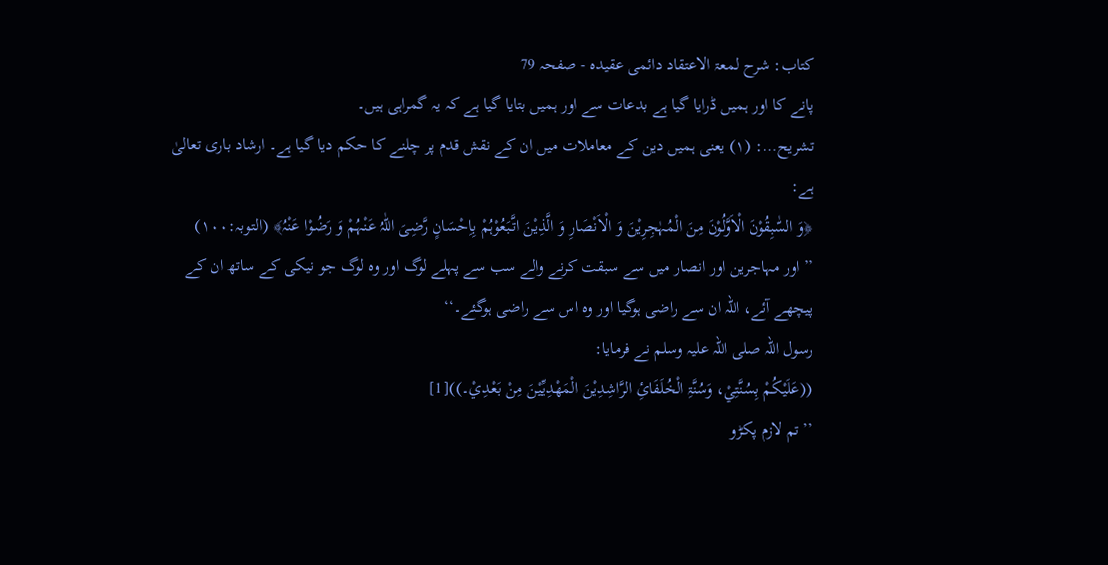کتاب: شرح لمعۃ الاعتقاد دائمی عقیدہ - صفحہ 79
پانے کا اور ہمیں ڈرایا گیا ہے بدعات سے اور ہمیں بتایا گیا ہے کہ یہ گمراہی ہیں۔
تشریح…: (۱) یعنی ہمیں دین کے معاملات میں ان کے نقش قدم پر چلنے کا حکم دیا گیا ہے۔ ارشاد باری تعالیٰ ہے:
﴿وَ السّٰبِقُوْنَ الْاَوَّلُوْنَ مِنَ الْمُہٰجِرِیْنَ وَ الْاَنْصَارِ وَ الَّذِیْنَ اتَّبَعُوْہُمْ بِاِحْسَانٍ رَّضِیَ اللّٰہُ عَنْہُمْ وَ رَضُوْا عَنْہُ﴾ (التوبہ:۱۰۰)
’’اور مہاجرین اور انصار میں سے سبقت کرنے والے سب سے پہلے لوگ اور وہ لوگ جو نیکی کے ساتھ ان کے پیچھے آئے، اللہ ان سے راضی ہوگیا اور وہ اس سے راضی ہوگئے۔‘‘
رسول اللہ صلی اللہ علیہ وسلم نے فرمایا:
((عَلَیْکُمْ بِسُنَّتِيْ، وَسُنَّۃِ الْخُلَفَائِ الرَّاشِدِیْنَ الْمَھْدِیِّیْنَ مِنْ بَعْدِيْ۔))[1]
’’تم لازم پکڑو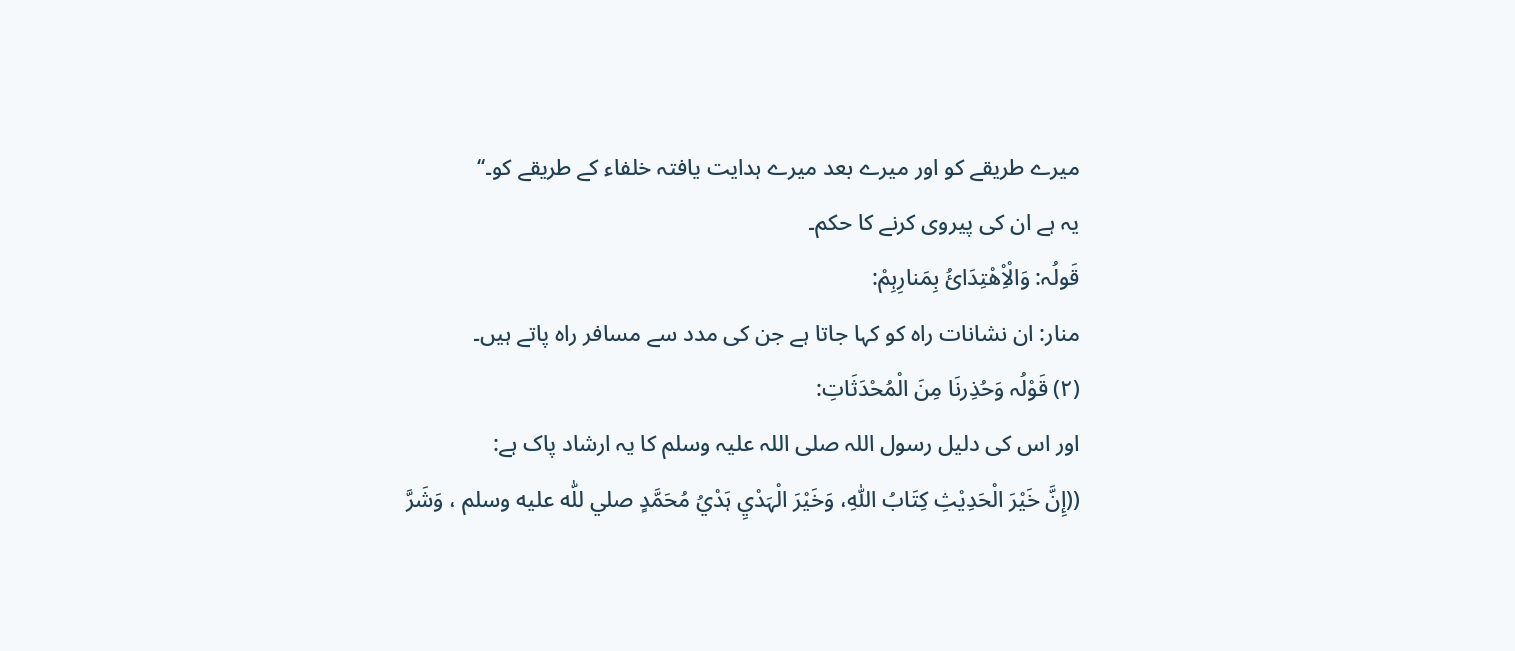میرے طریقے کو اور میرے بعد میرے ہدایت یافتہ خلفاء کے طریقے کو۔‘‘
یہ ہے ان کی پیروی کرنے کا حکم۔
قَولُہ: وَالْاِْھْتِدَائُ بِمَنارِہِمْ:
منار: ان نشانات راہ کو کہا جاتا ہے جن کی مدد سے مسافر راہ پاتے ہیں۔
(۲) قَوْلُہ وَحُذِرنَا مِنَ الْمُحْدَثَاتِ:
اور اس کی دلیل رسول اللہ صلی اللہ علیہ وسلم کا یہ ارشاد پاک ہے:
((إِنَّ خَیْرَ الْحَدِیْثِ کِتَابُ اللّٰہِ، وَخَیْرَ الْہَدْيِ ہَدْيُ مُحَمَّدٍ صلي للّٰه عليه وسلم ، وَشَرَّ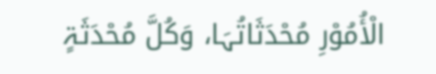الْأُمُوْرِ مُحْدَثَاتُہَا، وَکُلَّ مُحْدَثَۃٍ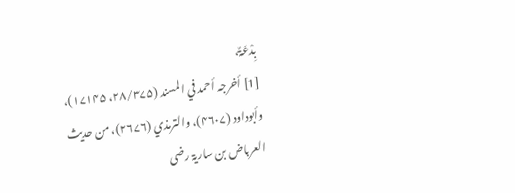بِدْعَۃٌ،
[1] أخرجہ أحمد في المسند (۲۸/۳۷۵، ۱۷۱۴۵)، وأبوداود (۴۶۰۷)، والترمذي (۲۶۷۶)، من حدیث العرباض بن ساریۃ رضی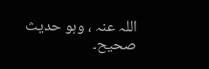اللہ عنہ ، وہو حدیث صحیح۔